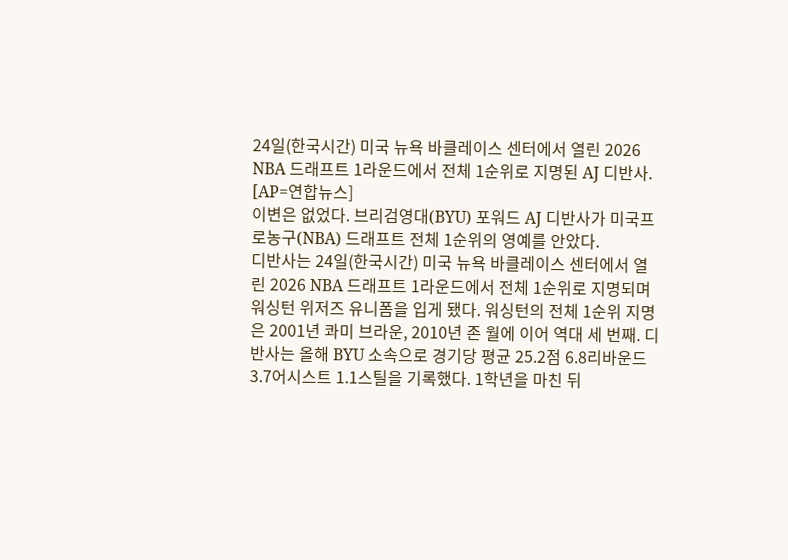24일(한국시간) 미국 뉴욕 바클레이스 센터에서 열린 2026 NBA 드래프트 1라운드에서 전체 1순위로 지명된 AJ 디반사. [AP=연합뉴스]
이변은 없었다. 브리검영대(BYU) 포워드 AJ 디반사가 미국프로농구(NBA) 드래프트 전체 1순위의 영예를 안았다.
디반사는 24일(한국시간) 미국 뉴욕 바클레이스 센터에서 열린 2026 NBA 드래프트 1라운드에서 전체 1순위로 지명되며 워싱턴 위저즈 유니폼을 입게 됐다. 워싱턴의 전체 1순위 지명은 2001년 콰미 브라운, 2010년 존 월에 이어 역대 세 번째. 디반사는 올해 BYU 소속으로 경기당 평균 25.2점 6.8리바운드 3.7어시스트 1.1스틸을 기록했다. 1학년을 마친 뒤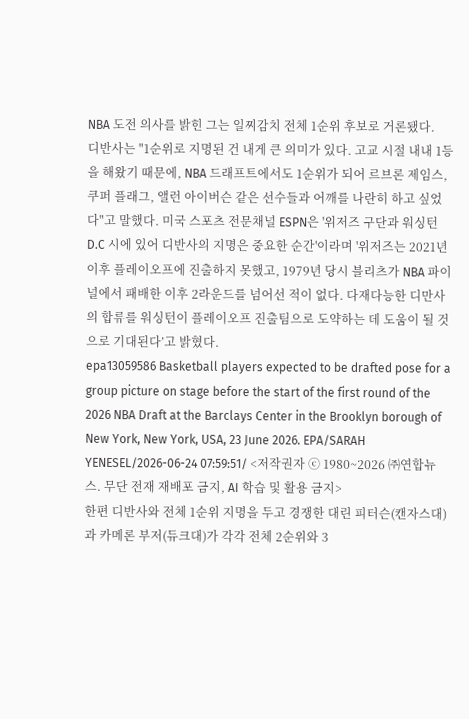NBA 도전 의사를 밝힌 그는 일찌감치 전체 1순위 후보로 거론됐다.
디반사는 "1순위로 지명된 건 내게 큰 의미가 있다. 고교 시절 내내 1등을 해왔기 때문에, NBA 드래프트에서도 1순위가 되어 르브론 제임스, 쿠퍼 플래그, 앨런 아이버슨 같은 선수들과 어깨를 나란히 하고 싶었다"고 말했다. 미국 스포츠 전문채널 ESPN은 '위저즈 구단과 워싱턴 D.C 시에 있어 디반사의 지명은 중요한 순간'이라며 '위저즈는 2021년 이후 플레이오프에 진출하지 못했고, 1979년 당시 블리츠가 NBA 파이널에서 패배한 이후 2라운드를 넘어선 적이 없다. 다재다능한 디만사의 합류를 워싱턴이 플레이오프 진출팀으로 도약하는 데 도움이 될 것으로 기대된다’고 밝혔다.
epa13059586 Basketball players expected to be drafted pose for a group picture on stage before the start of the first round of the 2026 NBA Draft at the Barclays Center in the Brooklyn borough of New York, New York, USA, 23 June 2026. EPA/SARAH YENESEL/2026-06-24 07:59:51/ <저작권자 ⓒ 1980~2026 ㈜연합뉴스. 무단 전재 재배포 금지, AI 학습 및 활용 금지>
한편 디반사와 전체 1순위 지명을 두고 경쟁한 대린 피터슨(캔자스대)과 카메론 부저(듀크대)가 각각 전체 2순위와 3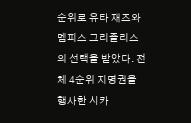순위로 유타 재즈와 멤피스 그리즐리스의 선택을 받았다. 전체 4순위 지명권을 행사한 시카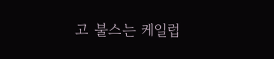고 불스는 케일럽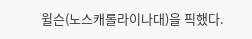윌슨(노스캐롤라이나대)을 픽했다.